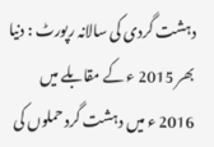دہشت گردی کی سالانہ رپورٹ : دنیا بھر 2015 ء کے مقابلے میں 2016 ء میں دہشت گرد حملوں کی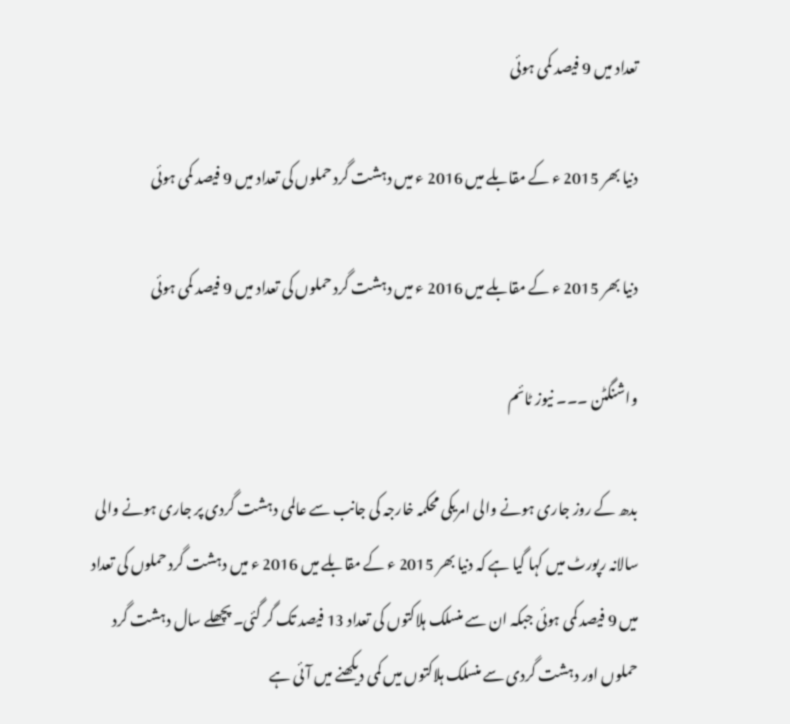تعداد میں 9 فیصد کمی ہوئی

دنیا بھر 2015 ء کے مقابلے میں 2016 ء میں دہشت گرد حملوں کی تعداد میں 9 فیصد کمی ہوئی

دنیا بھر 2015 ء کے مقابلے میں 2016 ء میں دہشت گرد حملوں کی تعداد میں 9 فیصد کمی ہوئی

واشنگٹن ۔۔۔ نیوز ٹائم

بدھ کے روز جاری ہونے والی امریکی محکمہ خارجہ کی جانب سے عالمی دہشت گردی پر جاری ہونے والی سالانہ رپورٹ میں کہا گیا ہے کہ دنیا بھر 2015 ء کے مقابلے میں 2016 ء میں دہشت گرد حملوں کی تعداد میں 9 فیصد کمی ہوئی جبکہ ان سے منسلک ہلاکتوں کی تعداد 13 فیصد تک گر گئی۔ پچھلے سال دہشت گرد حملوں اور دہشت گردی سے منسلک ہلاکتوں میں کمی دیکھنے میں آئی ہے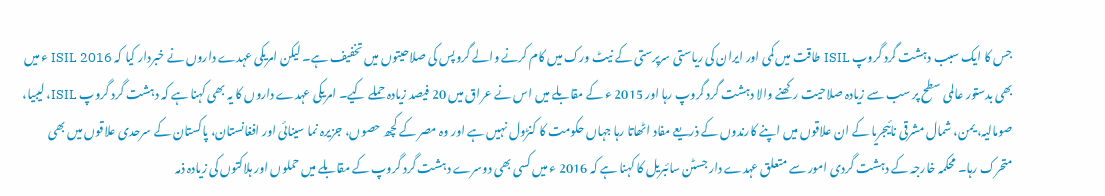جس کا ایک سبب دہشت گرد گروپ ISIL طاقت میں کمی اور ایران کی ریاستی سرپرستی کے نیٹ ورک میں کام کرنے والے گروپس کی صلاحیتوں میں تخفیف ہے۔ لیکن امریکی عہدے داروں نے خبردار کیا کہ ISIL 2016 ء میں بھی بدستور عالمی سطح پر سب سے زیادہ صلاحیت رکھنے والا دہشت گرد گروپ رہا اور 2015 ء کے مقابلے میں اس نے عراق میں 20 فیصد زیادہ حملے کیے۔ امریکی عہدے داروں کا یہ بھی کہنا ہے کہ دہشت گرد گروپ ISIL، لیبیا، صومالیہ، یمن، شمال مشرقی نائیجریا کے ان علاقوں میں اپنے کارندوں کے ذریعے مفاد اٹھاتا رہا جہاں حکومت کا کنڑول نہیں ہے اور وہ مصر کے کچھ حصوں، جزیرہ نما سینائی اور افغانستان، پاکستان کے سرحدی علاقوں میں بھی متحرک رہا۔ محکمہ خارجہ کے دہشت گردی امور سے متعلق عہدے دار جسٹن سائبریل کا کہنا ہے کہ 2016 ء میں کسی بھی دوسرے دہشت گرد گروپ کے مقابلے میں حملوں اور ہلاکتوں کی زیادہ ذمہ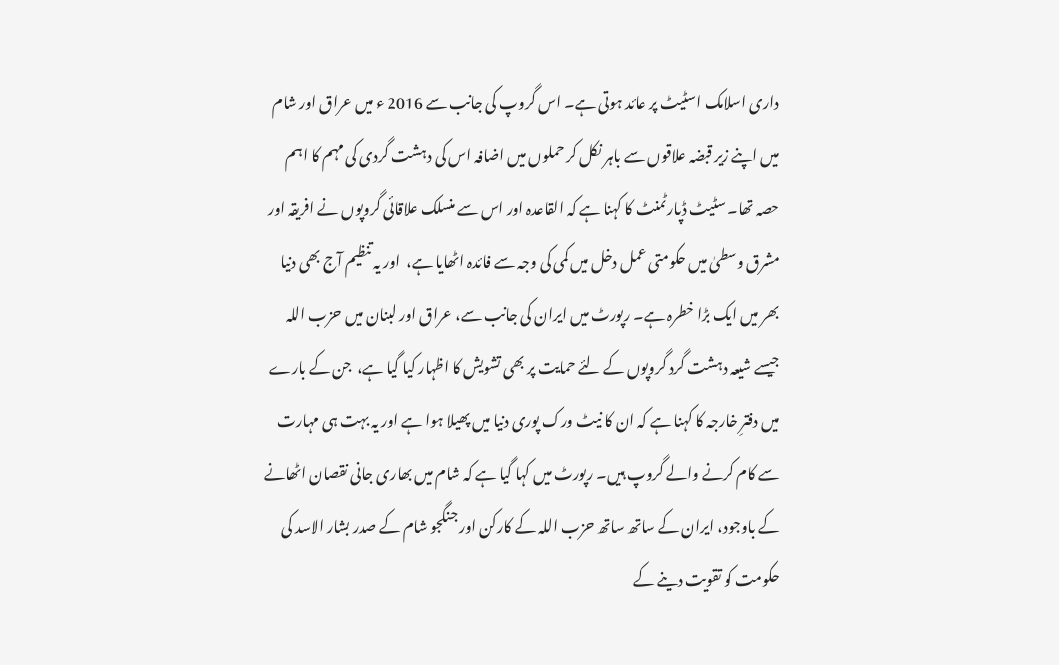داری اسلامک اسٹیٹ پر عائد ہوتی ہے۔ اس گروپ کی جانب سے 2016 ء میں عراق اور شام میں اپنے زیر قبضہ علاقوں سے باہر نکل کر حملوں میں اضافہ اس کی دہشت گردی کی مہم کا اہم حصہ تھا۔ سٹیٹ ڈپارٹمنٹ کا کہنا ہے کہ القاعدہ اور اس سے منسلک علاقائی گروپوں نے افریقہ اور مشرق وسطیٰ میں حکومتی عمل دخل میں کمی کی وجہ سے فائدہ اٹھایا ہے،  اور یہ تنظیم آج بھی دنیا بھر میں ایک بڑا خطرہ ہے۔ رپورٹ میں ایران کی جانب سے، عراق اور لبنان میں حزب اللہ جیسے شیعہ دہشت گرد گروپوں کے لئے حمایت پر بھی تشویش کا اظہار کیا گیا ہے،  جن کے بارے میں دفترِ خارجہ کا کہنا ہے کہ ان کا نیٹ ورک پوری دنیا میں پھیلا ہوا ہے اور یہ بہت ہی مہارت سے کام کرنے والے گروپ ہیں۔ رپورٹ میں کہا گیا ہے کہ شام میں بھاری جانی نقصان اٹھانے کے باوجود، ایران کے ساتھ ساتھ حزب اللہ کے کارکن اور جنگجو شام کے صدر بشار الاسد کی حکومت کو تقویت دینے کے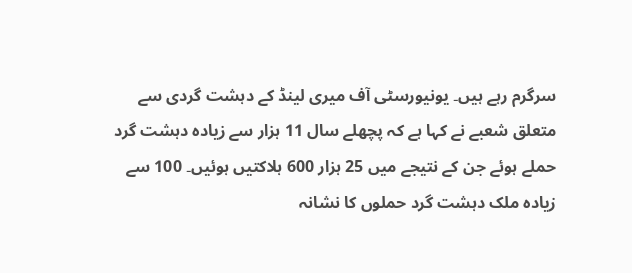سرگرم رہے ہیں۔ یونیورسٹی آف میری لینڈ کے دہشت گردی سے متعلق شعبے نے کہا ہے کہ پچھلے سال 11 ہزار سے زیادہ دہشت گرد حملے ہوئے جن کے نتیجے میں 25 ہزار 600 ہلاکتیں ہوئیں۔ 100 سے زیادہ ملک دہشت گرد حملوں کا نشانہ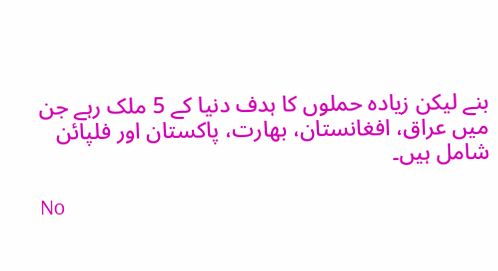بنے لیکن زیادہ حملوں کا ہدف دنیا کے 5 ملک رہے جن میں عراق، افغانستان، بھارت، پاکستان اور فلپائن شامل ہیں۔

No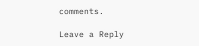comments.

Leave a Reply